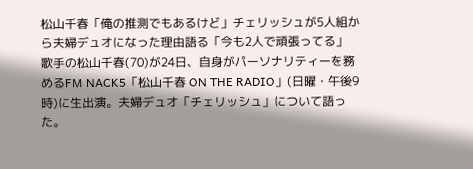松山千春「俺の推測でもあるけど」チェリッシュが5人組から夫婦デュオになった理由語る「今も2人で頑張ってる」
歌手の松山千春(70)が24日、自身がパーソナリティーを務めるFM NACK5「松山千春 ON THE RADIO」(日曜・午後9時)に生出演。夫婦デュオ「チェリッシュ」について語った。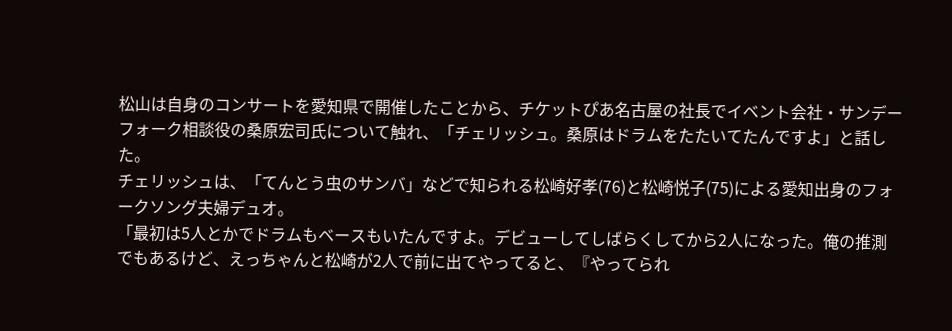松山は自身のコンサートを愛知県で開催したことから、チケットぴあ名古屋の社長でイベント会社・サンデーフォーク相談役の桑原宏司氏について触れ、「チェリッシュ。桑原はドラムをたたいてたんですよ」と話した。
チェリッシュは、「てんとう虫のサンバ」などで知られる松崎好孝(76)と松崎悦子(75)による愛知出身のフォークソング夫婦デュオ。
「最初は5人とかでドラムもベースもいたんですよ。デビューしてしばらくしてから2人になった。俺の推測でもあるけど、えっちゃんと松崎が2人で前に出てやってると、『やってられ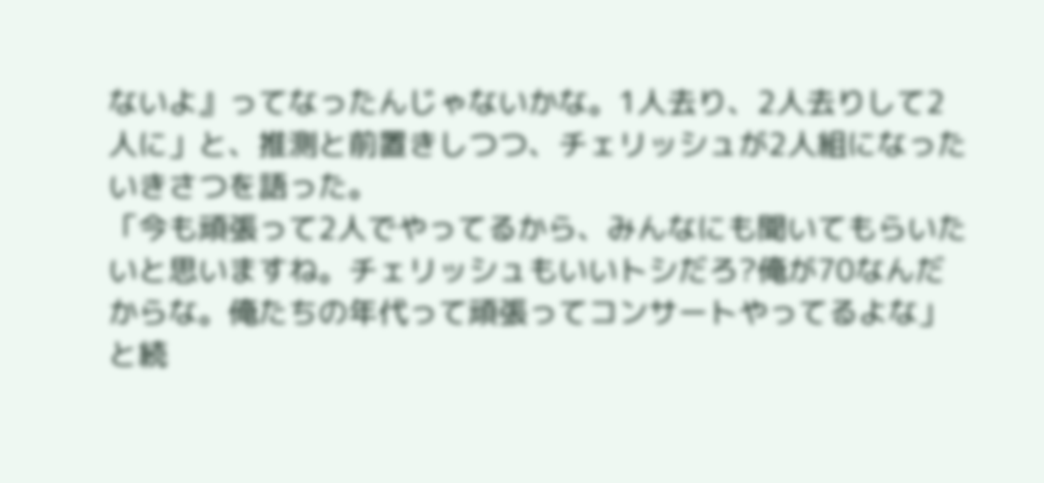ないよ』ってなったんじゃないかな。1人去り、2人去りして2人に」と、推測と前置きしつつ、チェリッシュが2人組になったいきさつを語った。
「今も頑張って2人でやってるから、みんなにも聞いてもらいたいと思いますね。チェリッシュもいいトシだろ?俺が70なんだからな。俺たちの年代って頑張ってコンサートやってるよな」と続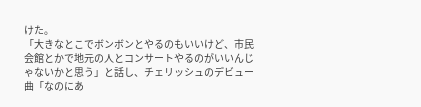けた。
「大きなとこでボンボンとやるのもいいけど、市民会館とかで地元の人とコンサートやるのがいいんじゃないかと思う」と話し、チェリッシュのデビュー曲「なのにあ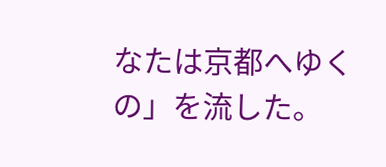なたは京都へゆくの」を流した。